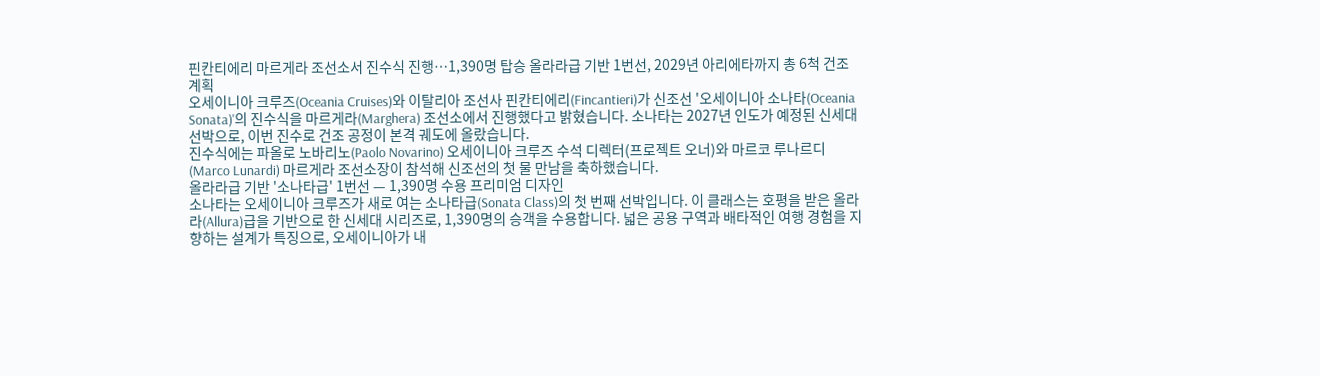핀칸티에리 마르게라 조선소서 진수식 진행…1,390명 탑승 올라라급 기반 1번선, 2029년 아리에타까지 총 6척 건조 계획
오세이니아 크루즈(Oceania Cruises)와 이탈리아 조선사 핀칸티에리(Fincantieri)가 신조선 '오세이니아 소나타(Oceania Sonata)'의 진수식을 마르게라(Marghera) 조선소에서 진행했다고 밝혔습니다. 소나타는 2027년 인도가 예정된 신세대 선박으로, 이번 진수로 건조 공정이 본격 궤도에 올랐습니다.
진수식에는 파올로 노바리노(Paolo Novarino) 오세이니아 크루즈 수석 디렉터(프로젝트 오너)와 마르코 루나르디(Marco Lunardi) 마르게라 조선소장이 참석해 신조선의 첫 물 만남을 축하했습니다.
올라라급 기반 '소나타급' 1번선 — 1,390명 수용 프리미엄 디자인
소나타는 오세이니아 크루즈가 새로 여는 소나타급(Sonata Class)의 첫 번째 선박입니다. 이 클래스는 호평을 받은 올라라(Allura)급을 기반으로 한 신세대 시리즈로, 1,390명의 승객을 수용합니다. 넓은 공용 구역과 배타적인 여행 경험을 지향하는 설계가 특징으로, 오세이니아가 내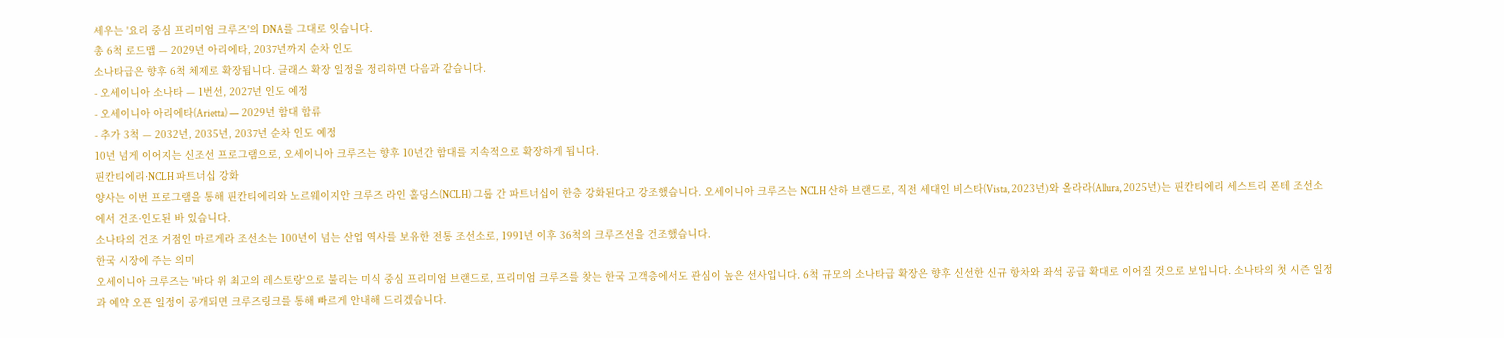세우는 '요리 중심 프리미엄 크루즈'의 DNA를 그대로 잇습니다.
총 6척 로드맵 — 2029년 아리에타, 2037년까지 순차 인도
소나타급은 향후 6척 체제로 확장됩니다. 클래스 확장 일정을 정리하면 다음과 같습니다.
- 오세이니아 소나타 — 1번선, 2027년 인도 예정
- 오세이니아 아리에타(Arietta) — 2029년 함대 합류
- 추가 3척 — 2032년, 2035년, 2037년 순차 인도 예정
10년 넘게 이어지는 신조선 프로그램으로, 오세이니아 크루즈는 향후 10년간 함대를 지속적으로 확장하게 됩니다.
핀칸티에리·NCLH 파트너십 강화
양사는 이번 프로그램을 통해 핀칸티에리와 노르웨이지안 크루즈 라인 홀딩스(NCLH) 그룹 간 파트너십이 한층 강화된다고 강조했습니다. 오세이니아 크루즈는 NCLH 산하 브랜드로, 직전 세대인 비스타(Vista, 2023년)와 올라라(Allura, 2025년)는 핀칸티에리 세스트리 폰테 조선소에서 건조·인도된 바 있습니다.
소나타의 건조 거점인 마르게라 조선소는 100년이 넘는 산업 역사를 보유한 전통 조선소로, 1991년 이후 36척의 크루즈선을 건조했습니다.
한국 시장에 주는 의미
오세이니아 크루즈는 '바다 위 최고의 레스토랑'으로 불리는 미식 중심 프리미엄 브랜드로, 프리미엄 크루즈를 찾는 한국 고객층에서도 관심이 높은 선사입니다. 6척 규모의 소나타급 확장은 향후 신선한 신규 항차와 좌석 공급 확대로 이어질 것으로 보입니다. 소나타의 첫 시즌 일정과 예약 오픈 일정이 공개되면 크루즈링크를 통해 빠르게 안내해 드리겠습니다.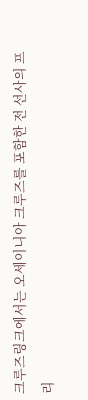크루즈링크에서는 오세이니아 크루즈를 포함한 전 선사의 프리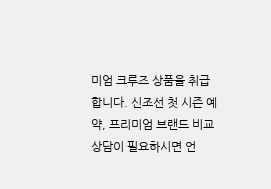미엄 크루즈 상품을 취급합니다. 신조선 첫 시즌 예약, 프리미엄 브랜드 비교 상담이 필요하시면 언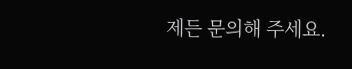제든 문의해 주세요.